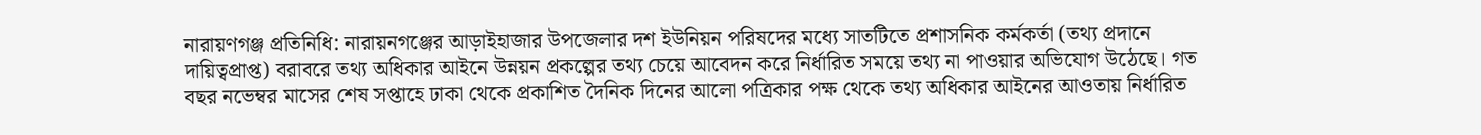নারায়ণগঞ্জ প্রতিনিধি: নারায়নগঞ্জের আড়াইহাজার উপজেলার দশ ইউনিয়ন পরিষদের মধ্যে সাতটিতে প্রশাসনিক কর্মকর্তা (তথ্য প্রদানে দায়িত্বপ্রাপ্ত) বরাবরে তথ্য অধিকার আইনে উন্নয়ন প্রকল্পের তথ্য চেয়ে আবেদন করে নির্ধারিত সময়ে তথ্য না পাওয়ার অভিযোগ উঠেছে। গত বছর নভেম্বর মাসের শেষ সপ্তাহে ঢাকা থেকে প্রকাশিত দৈনিক দিনের আলো পত্রিকার পক্ষ থেকে তথ্য অধিকার আইনের আওতায় নির্ধারিত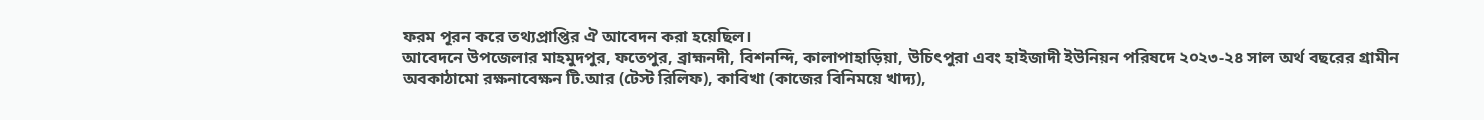ফরম পূরন করে তথ্যপ্রাপ্তির ঐ আবেদন করা হয়েছিল।
আবেদনে উপজেলার মাহমুদপুর, ফতেপুর, ব্রাহ্মনদী, বিশনন্দি, কালাপাহাড়িয়া, উচিৎপুরা এবং হাইজাদী ইউনিয়ন পরিষদে ২০২৩-২৪ সাল অর্থ বছরের গ্রামীন অবকাঠামো রক্ষনাবেক্ষন টি.আর (টেস্ট রিলিফ), কাবিখা (কাজের বিনিময়ে খাদ্য),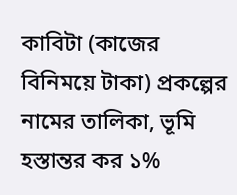কাবিটা (কাজের বিনিময়ে টাকা) প্রকল্পের নামের তালিকা, ভূমি হস্তান্তর কর ১%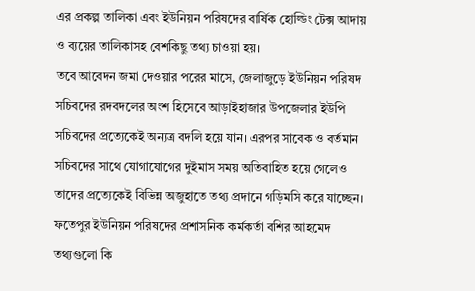এর প্রকল্প তালিকা এবং ইউনিয়ন পরিষদের বার্ষিক হোল্ডিং টেক্স আদায় ও ব্যয়ের তালিকাসহ বেশকিছু তথ্য চাওয়া হয়।
তবে আবেদন জমা দেওয়ার পরের মাসে, জেলাজুড়ে ইউনিয়ন পরিষদ সচিবদের রদবদলের অংশ হিসেবে আড়াইহাজার উপজেলার ইউপি সচিবদের প্রত্যেকেই অন্যত্র বদলি হয়ে যান। এরপর সাবেক ও বর্তমান সচিবদের সাথে যোগাযোগের দুইমাস সময় অতিবাহিত হয়ে গেলেও তাদের প্রত্যেকেই বিভিন্ন অজুহাতে তথ্য প্রদানে গড়িমসি করে যাচ্ছেন।
ফতেপুর ইউনিয়ন পরিষদের প্রশাসনিক কর্মকর্তা বশির আহমেদ তথ্যগুলো কি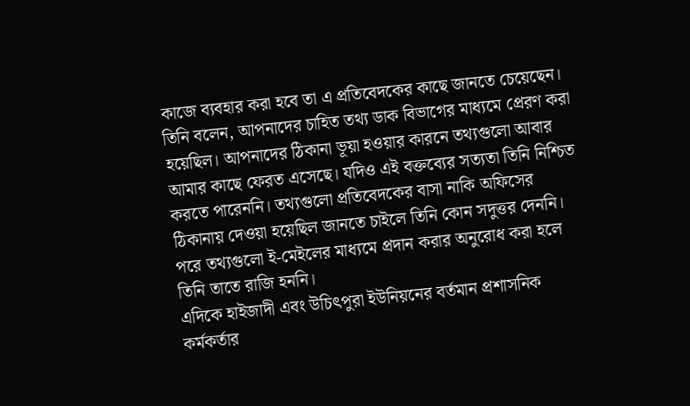কাজে ব্যবহার করা হবে তা এ প্রতিবেদকের কাছে জানতে চেয়েছেন। তিনি বলেন, আপনাদের চাহিত তথ্য ডাক বিভাগের মাধ্যমে প্রেরণ করা হয়েছিল। আপনাদের ঠিকানা ভূয়া হওয়ার কারনে তথ্যগুলো আবার আমার কাছে ফেরত এসেছে। যদিও এই বক্তব্যের সত্যতা তিনি নিশ্চিত করতে পারেননি। তথ্যগুলো প্রতিবেদকের বাসা নাকি অফিসের ঠিকানায় দেওয়া হয়েছিল জানতে চাইলে তিনি কোন সদুত্তর দেননি। পরে তথ্যগুলো ই-মেইলের মাধ্যমে প্রদান করার অনুরোধ করা হলে তিনি তাতে রাজি হননি।
এদিকে হাইজাদী এবং উচিৎপুরা ইউনিয়নের বর্তমান প্রশাসনিক কর্মকর্তার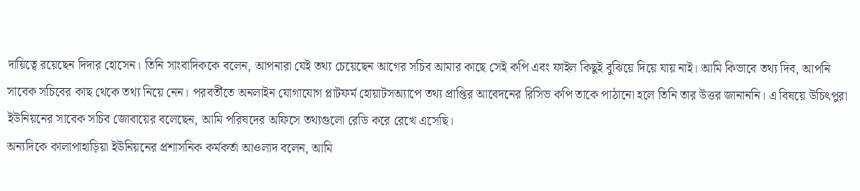দায়িত্বে রয়েছেন দিদার হোসেন। তিনি সাংবাদিককে বলেন, আপনারা যেই তথ্য চেয়েছেন আগের সচিব আমার কাছে সেই কপি এবং ফাইল কিছুই বুঝিয়ে দিয়ে যায় নাই। আমি কিভাবে তথ্য দিব, আপনি সাবেক সচিবের কাছ থেকে তথ্য নিয়ে নেন। পরবর্তীতে অনলাইন যোগাযোগ প্লাটফর্ম হোয়াটসঅ্যাপে তথ্য প্রাপ্তির আবেদনের রিসিভ কপি তাকে পাঠানো হলে তিনি তার উত্তর জানাননি। এ বিষয়ে উচিৎপুরা ইউনিয়নের সাবেক সচিব জোবায়ের বলেছেন, আমি পরিষদের অফিসে তথ্যগুলো রেডি করে রেখে এসেছি।
অন্যদিকে কালাপাহাড়িয়া ইউনিয়নের প্রশাসনিক কর্মকর্তা আওলাদ বলেন, আমি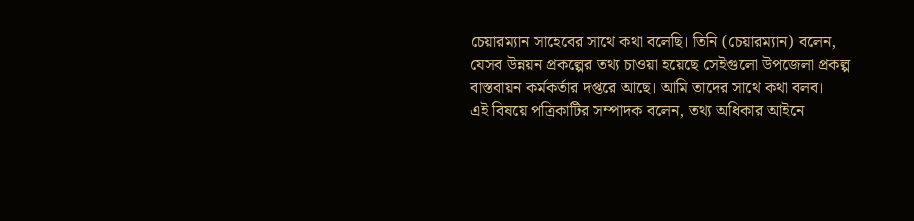চেয়ারম্যান সাহেবের সাথে কথা বলেছি। তিনি (চেয়ারম্যান) বলেন, যেসব উন্নয়ন প্রকল্পের তথ্য চাওয়া হয়েছে সেইগুলো উপজেলা প্রকল্প বাস্তবায়ন কর্মকর্তার দপ্তরে আছে। আমি তাদের সাথে কথা বলব।
এই বিষয়ে পত্রিকাটির সম্পাদক বলেন, তথ্য অধিকার আইনে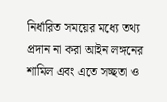নির্ধারিত সময়ের মধ্যে তথ্য প্রদান না করা আইন লঙ্গনের শামিল এবং এতে সচ্ছতা ও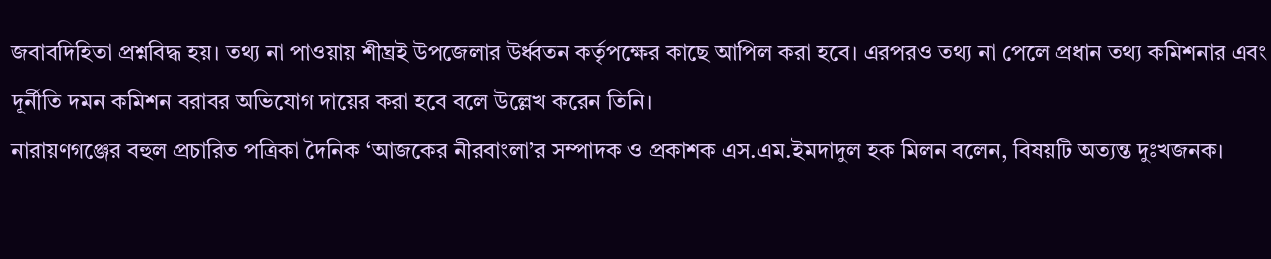জবাবদিহিতা প্রশ্নবিদ্ধ হয়। তথ্য না পাওয়ায় শীঘ্রই উপজেলার উর্ধ্বতন কর্তৃপক্ষের কাছে আপিল করা হবে। এরপরও তথ্য না পেলে প্রধান তথ্য কমিশনার এবং দূর্নীতি দমন কমিশন বরাবর অভিযোগ দায়ের করা হবে বলে উল্লেখ করেন তিনি।
নারায়ণগঞ্জের বহুল প্রচারিত পত্রিকা দৈনিক ‘আজকের নীরবাংলা’র সম্পাদক ও প্রকাশক এস.এম.ইমদাদুল হক মিলন বলেন, বিষয়টি অত্যন্ত দুঃখজনক।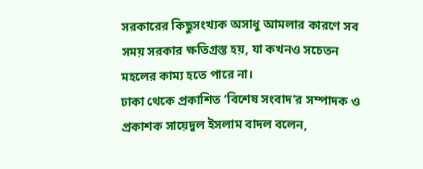সরকারের কিছুসংখ্যক অসাধু আমলার কারণে সব সময় সরকার ক্ষতিগ্রস্ত হয়, যা কখনও সচেতন মহলের কাম্য হতে পারে না।
ঢাকা থেকে প্রকাশিত ‘বিশেষ সংবাদ’র সম্পাদক ও প্রকাশক সায়েদুল ইসলাম বাদল বলেন,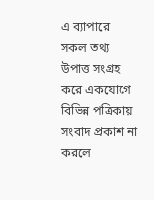এ ব্যাপারে সকল তথ্য উপাত্ত সংগ্রহ করে একযোগে বিভিন্ন পত্রিকায় সংবাদ প্রকাশ না করলে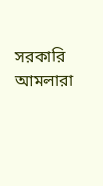সরকারি আমলারা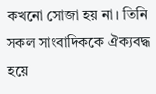কখনো সোজা হয় না। তিনি সকল সাংবাদিককে ঐক্যবদ্ধ হয়ে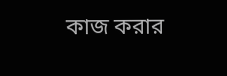কাজ করার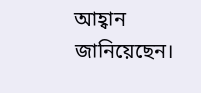আহ্বান জানিয়েছেন।